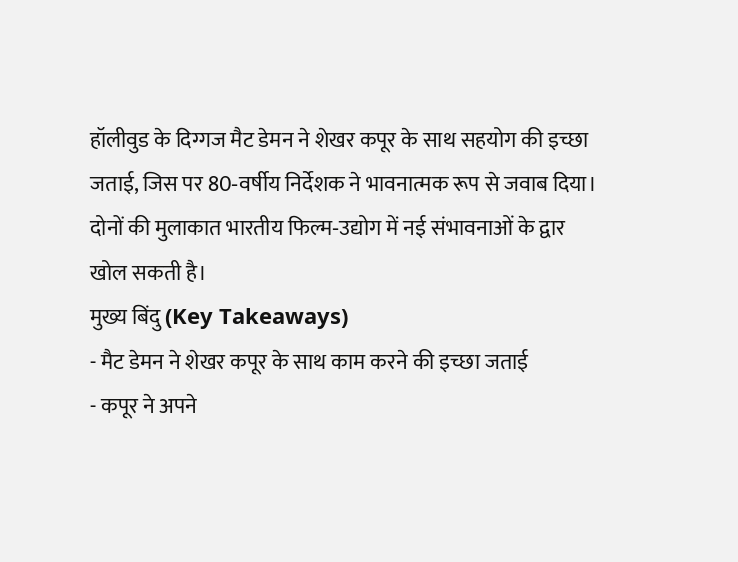हॉलीवुड के दिग्गज मैट डेमन ने शेखर कपूर के साथ सहयोग की इच्छा जताई, जिस पर 80‑वर्षीय निर्देशक ने भावनात्मक रूप से जवाब दिया। दोनों की मुलाकात भारतीय फिल्म‑उद्योग में नई संभावनाओं के द्वार खोल सकती है।
मुख्य बिंदु (Key Takeaways)
- मैट डेमन ने शेखर कपूर के साथ काम करने की इच्छा जताई
- कपूर ने अपने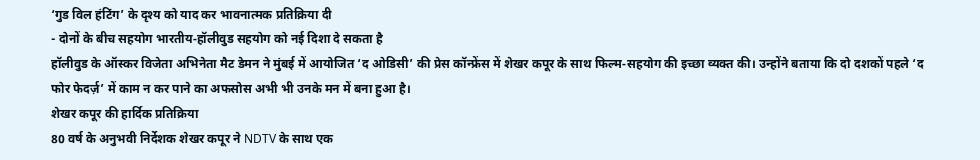‘गुड विल हंटिंग’ के दृश्य को याद कर भावनात्मक प्रतिक्रिया दी
- दोनों के बीच सहयोग भारतीय‑हॉलीवुड सहयोग को नई दिशा दे सकता है
हॉलीवुड के ऑस्कर विजेता अभिनेता मैट डेमन ने मुंबई में आयोजित ‘द ओडिसी’ की प्रेस कॉन्फ्रेंस में शेखर कपूर के साथ फिल्म‑सहयोग की इच्छा व्यक्त की। उन्होंने बताया कि दो दशकों पहले ‘द फोर फेदर्ज़’ में काम न कर पाने का अफसोस अभी भी उनके मन में बना हुआ है।
शेखर कपूर की हार्दिक प्रतिक्रिया
80 वर्ष के अनुभवी निर्देशक शेखर कपूर ने NDTV के साथ एक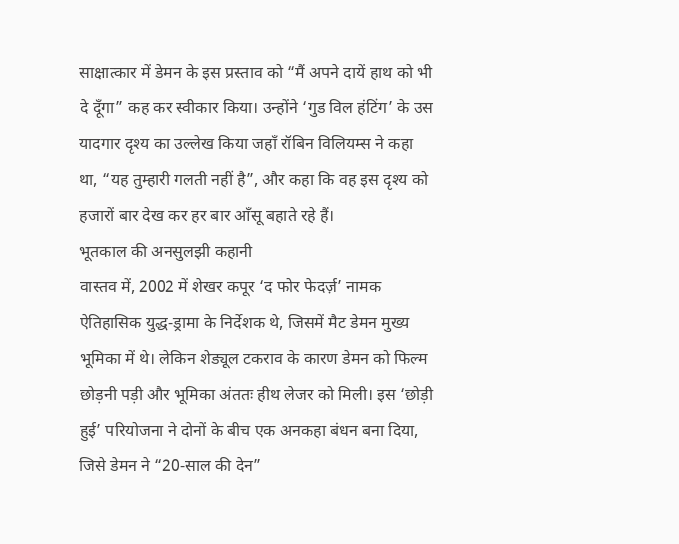साक्षात्कार में डेमन के इस प्रस्ताव को “मैं अपने दायें हाथ को भी दे दूँगा” कह कर स्वीकार किया। उन्होंने ‘गुड विल हंटिंग’ के उस यादगार दृश्य का उल्लेख किया जहाँ रॉबिन विलियम्स ने कहा था, “यह तुम्हारी गलती नहीं है”, और कहा कि वह इस दृश्य को हजारों बार देख कर हर बार आँसू बहाते रहे हैं।
भूतकाल की अनसुलझी कहानी
वास्तव में, 2002 में शेखर कपूर ‘द फोर फेदर्ज़’ नामक ऐतिहासिक युद्ध‑ड्रामा के निर्देशक थे, जिसमें मैट डेमन मुख्य भूमिका में थे। लेकिन शेड्यूल टकराव के कारण डेमन को फिल्म छोड़नी पड़ी और भूमिका अंततः हीथ लेजर को मिली। इस ‘छोड़ी हुई’ परियोजना ने दोनों के बीच एक अनकहा बंधन बना दिया, जिसे डेमन ने “20‑साल की देन”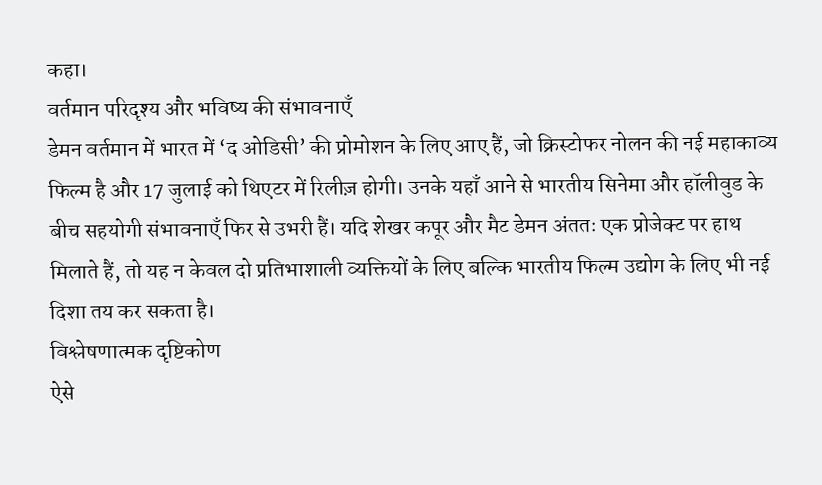कहा।
वर्तमान परिदृश्य और भविष्य की संभावनाएँ
डेमन वर्तमान में भारत में ‘द ओडिसी’ की प्रोमोशन के लिए आए हैं, जो क्रिस्टोफर नोलन की नई महाकाव्य फिल्म है और 17 जुलाई को थिएटर में रिलीज़ होगी। उनके यहाँ आने से भारतीय सिनेमा और हॉलीवुड के बीच सहयोगी संभावनाएँ फिर से उभरी हैं। यदि शेखर कपूर और मैट डेमन अंततः एक प्रोजेक्ट पर हाथ मिलाते हैं, तो यह न केवल दो प्रतिभाशाली व्यक्तियों के लिए बल्कि भारतीय फिल्म उद्योग के लिए भी नई दिशा तय कर सकता है।
विश्लेषणात्मक दृष्टिकोण
ऐसे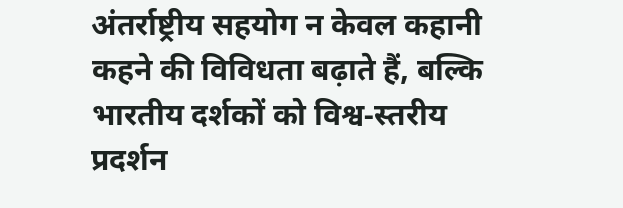अंतर्राष्ट्रीय सहयोग न केवल कहानी कहने की विविधता बढ़ाते हैं, बल्कि भारतीय दर्शकों को विश्व‑स्तरीय प्रदर्शन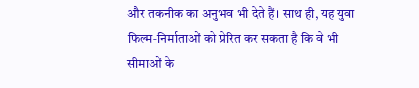और तकनीक का अनुभव भी देते हैं। साथ ही, यह युवा फिल्म‑निर्माताओं को प्रेरित कर सकता है कि वे भी सीमाओं के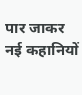पार जाकर नई कहानियों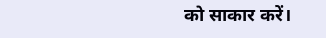को साकार करें।